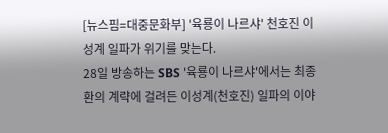[뉴스핌=대중문화부] '육룡이 나르샤' 천호진 이성계 일파가 위기를 맞는다.
28일 방송하는 SBS '육룡이 나르샤'에서는 최종환의 계략에 걸려든 이성계(천호진) 일파의 이야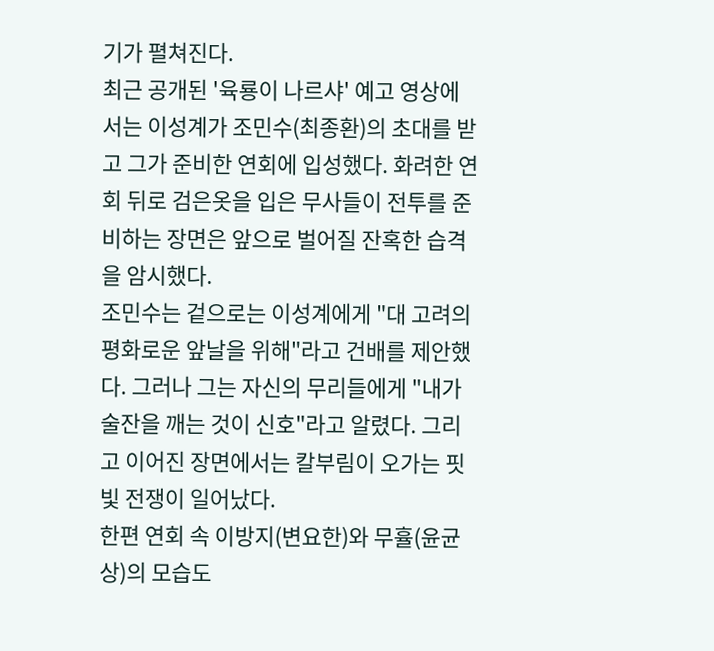기가 펼쳐진다.
최근 공개된 '육룡이 나르샤' 예고 영상에서는 이성계가 조민수(최종환)의 초대를 받고 그가 준비한 연회에 입성했다. 화려한 연회 뒤로 검은옷을 입은 무사들이 전투를 준비하는 장면은 앞으로 벌어질 잔혹한 습격을 암시했다.
조민수는 겉으로는 이성계에게 "대 고려의 평화로운 앞날을 위해"라고 건배를 제안했다. 그러나 그는 자신의 무리들에게 "내가 술잔을 깨는 것이 신호"라고 알렸다. 그리고 이어진 장면에서는 칼부림이 오가는 핏빛 전쟁이 일어났다.
한편 연회 속 이방지(변요한)와 무휼(윤균상)의 모습도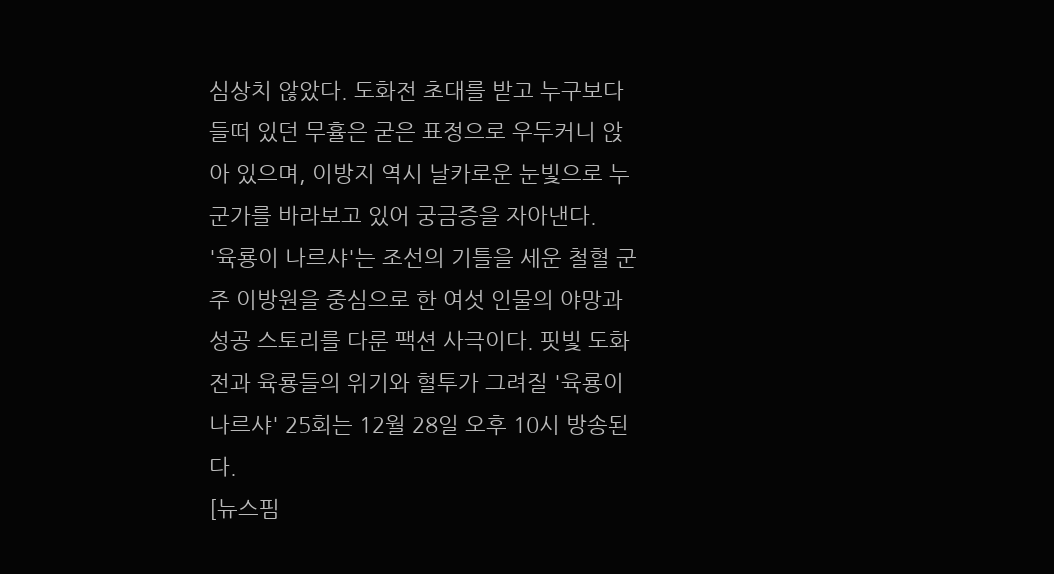심상치 않았다. 도화전 초대를 받고 누구보다 들떠 있던 무휼은 굳은 표정으로 우두커니 앉아 있으며, 이방지 역시 날카로운 눈빛으로 누군가를 바라보고 있어 궁금증을 자아낸다.
'육룡이 나르샤'는 조선의 기틀을 세운 철혈 군주 이방원을 중심으로 한 여섯 인물의 야망과 성공 스토리를 다룬 팩션 사극이다. 핏빛 도화전과 육룡들의 위기와 혈투가 그려질 '육룡이 나르샤' 25회는 12월 28일 오후 10시 방송된다.
[뉴스핌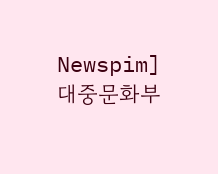Newspim] 대중문화부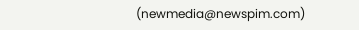(newmedia@newspim.com)